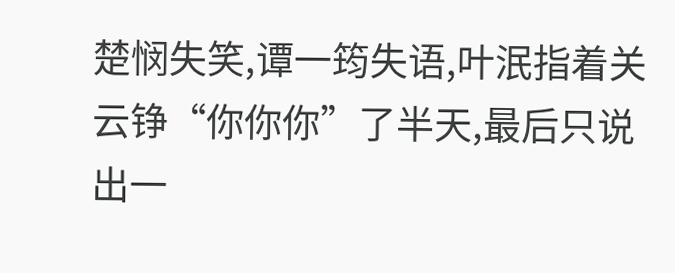楚悯失笑,谭一筠失语,叶泯指着关云铮“你你你”了半天,最后只说出一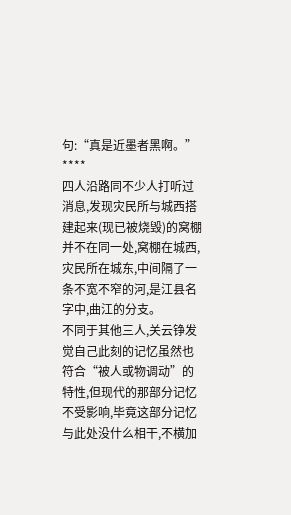句:“真是近墨者黑啊。”
****
四人沿路同不少人打听过消息,发现灾民所与城西搭建起来(现已被烧毁)的窝棚并不在同一处,窝棚在城西,灾民所在城东,中间隔了一条不宽不窄的河,是江县名字中,曲江的分支。
不同于其他三人,关云铮发觉自己此刻的记忆虽然也符合“被人或物调动”的特性,但现代的那部分记忆不受影响,毕竟这部分记忆与此处没什么相干,不横加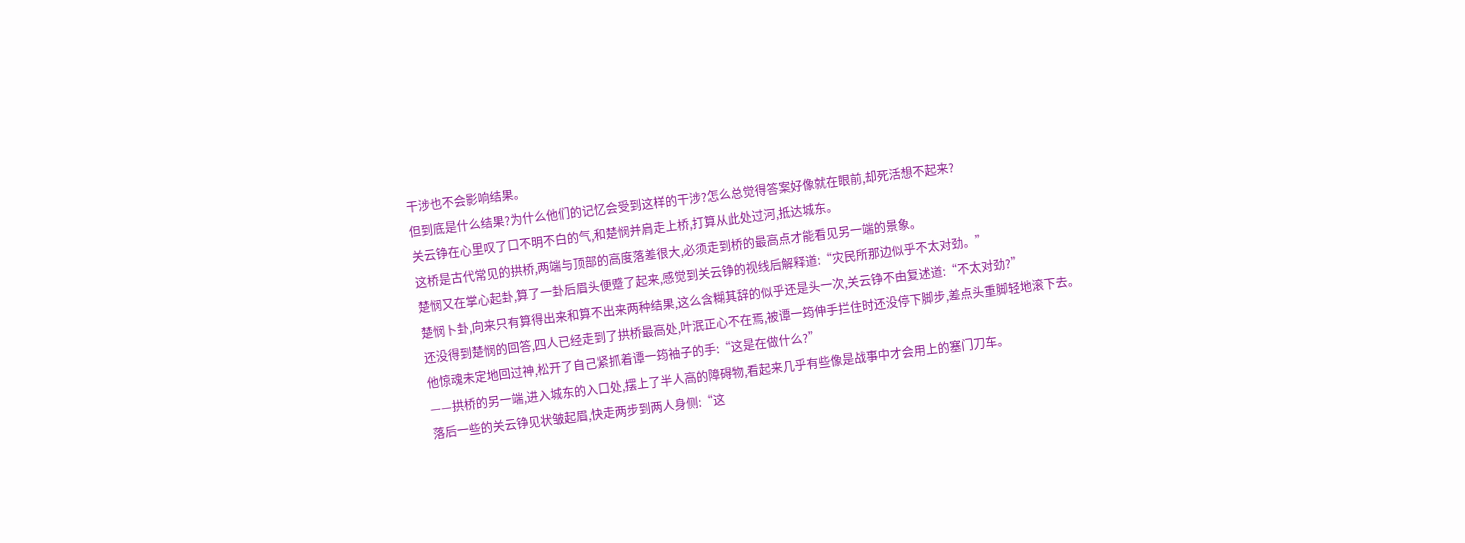干涉也不会影响结果。
但到底是什么结果?为什么他们的记忆会受到这样的干涉?怎么总觉得答案好像就在眼前,却死活想不起来?
关云铮在心里叹了口不明不白的气,和楚悯并肩走上桥,打算从此处过河,抵达城东。
这桥是古代常见的拱桥,两端与顶部的高度落差很大,必须走到桥的最高点才能看见另一端的景象。
楚悯又在掌心起卦,算了一卦后眉头便蹙了起来,感觉到关云铮的视线后解释道:“灾民所那边似乎不太对劲。”
楚悯卜卦,向来只有算得出来和算不出来两种结果,这么含糊其辞的似乎还是头一次,关云铮不由复述道:“不太对劲?”
还没得到楚悯的回答,四人已经走到了拱桥最高处,叶泯正心不在焉,被谭一筠伸手拦住时还没停下脚步,差点头重脚轻地滚下去。
他惊魂未定地回过神,松开了自己紧抓着谭一筠袖子的手:“这是在做什么?”
——拱桥的另一端,进入城东的入口处,摆上了半人高的障碍物,看起来几乎有些像是战事中才会用上的塞门刀车。
落后一些的关云铮见状皱起眉,快走两步到两人身侧:“这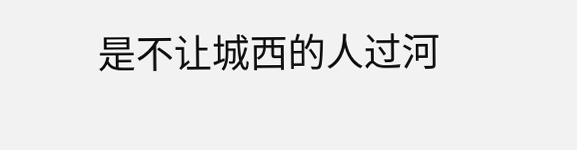是不让城西的人过河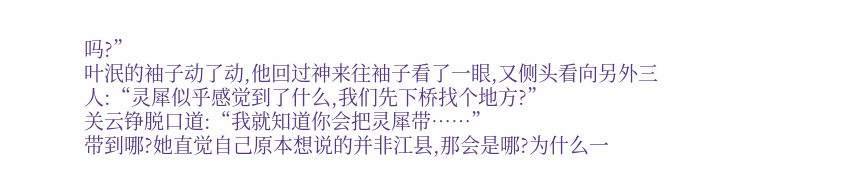吗?”
叶泯的袖子动了动,他回过神来往袖子看了一眼,又侧头看向另外三人:“灵犀似乎感觉到了什么,我们先下桥找个地方?”
关云铮脱口道:“我就知道你会把灵犀带……”
带到哪?她直觉自己原本想说的并非江县,那会是哪?为什么一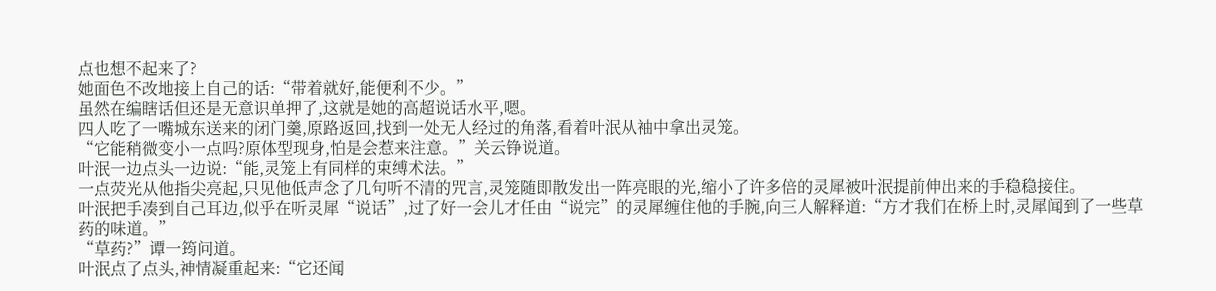点也想不起来了?
她面色不改地接上自己的话:“带着就好,能便利不少。”
虽然在编瞎话但还是无意识单押了,这就是她的高超说话水平,嗯。
四人吃了一嘴城东送来的闭门羹,原路返回,找到一处无人经过的角落,看着叶泯从袖中拿出灵笼。
“它能稍微变小一点吗?原体型现身,怕是会惹来注意。”关云铮说道。
叶泯一边点头一边说:“能,灵笼上有同样的束缚术法。”
一点荧光从他指尖亮起,只见他低声念了几句听不清的咒言,灵笼随即散发出一阵亮眼的光,缩小了许多倍的灵犀被叶泯提前伸出来的手稳稳接住。
叶泯把手凑到自己耳边,似乎在听灵犀“说话”,过了好一会儿才任由“说完”的灵犀缠住他的手腕,向三人解释道:“方才我们在桥上时,灵犀闻到了一些草药的味道。”
“草药?”谭一筠问道。
叶泯点了点头,神情凝重起来:“它还闻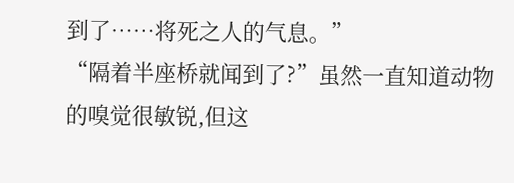到了……将死之人的气息。”
“隔着半座桥就闻到了?”虽然一直知道动物的嗅觉很敏锐,但这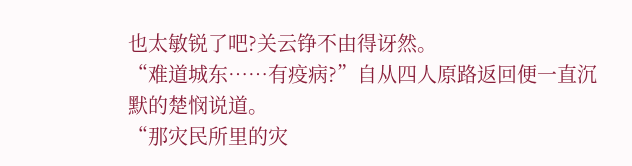也太敏锐了吧?关云铮不由得讶然。
“难道城东……有疫病?”自从四人原路返回便一直沉默的楚悯说道。
“那灾民所里的灾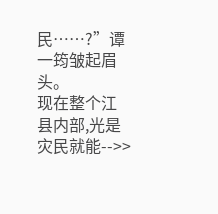民……?”谭一筠皱起眉头。
现在整个江县内部,光是灾民就能-->>